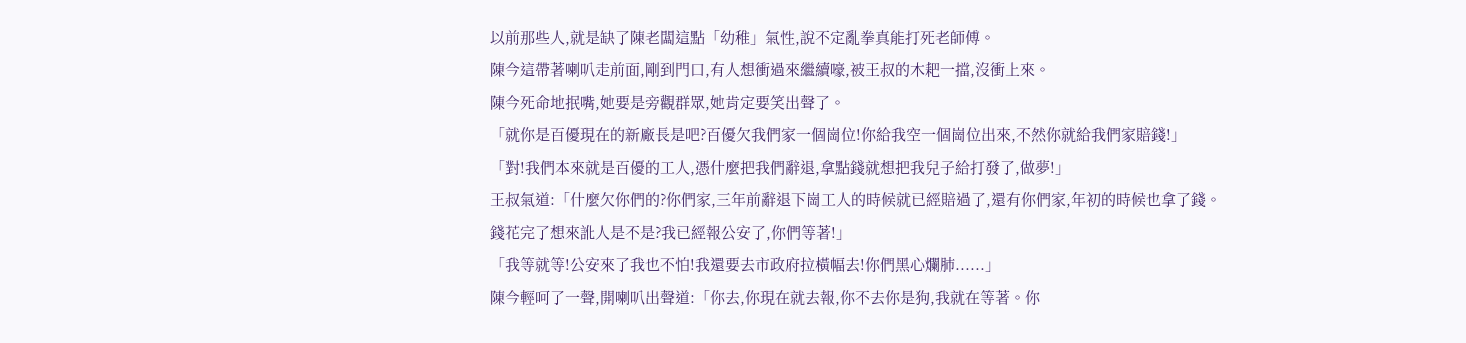以前那些人,就是缺了陳老闆這點「幼稚」氣性,說不定亂拳真能打死老師傅。
陳今這帶著喇叭走前面,剛到門口,有人想衝過來繼續嚎,被王叔的木耙一擋,沒衝上來。
陳今死命地抿嘴,她要是旁觀群眾,她肯定要笑出聲了。
「就你是百優現在的新廠長是吧?百優欠我們家一個崗位!你給我空一個崗位出來,不然你就給我們家賠錢!」
「對!我們本來就是百優的工人,憑什麼把我們辭退,拿點錢就想把我兒子給打發了,做夢!」
王叔氣道:「什麼欠你們的?你們家,三年前辭退下崗工人的時候就已經賠過了,還有你們家,年初的時候也拿了錢。錢花完了想來訛人是不是?我已經報公安了,你們等著!」
「我等就等!公安來了我也不怕!我還要去市政府拉橫幅去!你們黑心爛肺......」
陳今輕呵了一聲,開喇叭出聲道:「你去,你現在就去報,你不去你是狗,我就在等著。你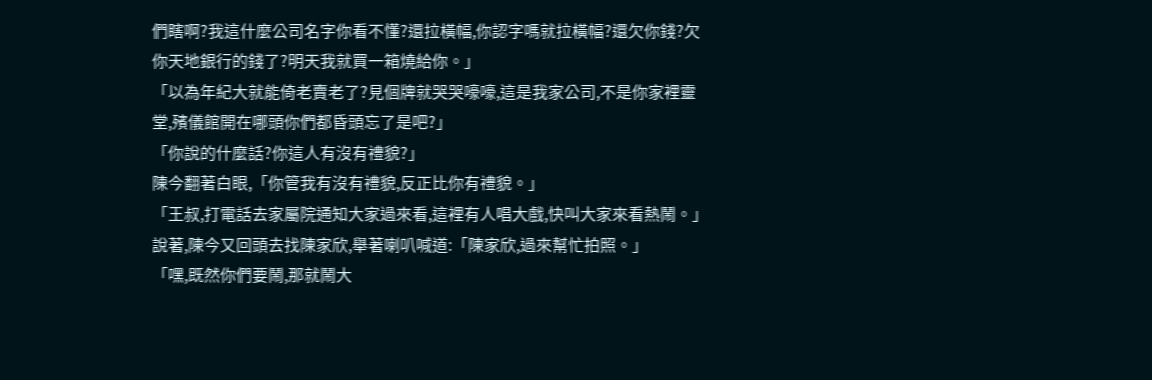們瞎啊?我這什麼公司名字你看不懂?還拉橫幅,你認字嗎就拉橫幅?還欠你錢?欠你天地銀行的錢了?明天我就買一箱燒給你。」
「以為年紀大就能倚老賣老了?見個牌就哭哭嚎嚎,這是我家公司,不是你家裡靈堂,殯儀館開在哪頭你們都昏頭忘了是吧?」
「你說的什麼話?你這人有沒有禮貌?」
陳今翻著白眼,「你管我有沒有禮貌,反正比你有禮貌。」
「王叔,打電話去家屬院通知大家過來看,這裡有人唱大戲,快叫大家來看熱鬧。」說著,陳今又回頭去找陳家欣,舉著喇叭喊道:「陳家欣,過來幫忙拍照。」
「嘿,既然你們要鬧,那就鬧大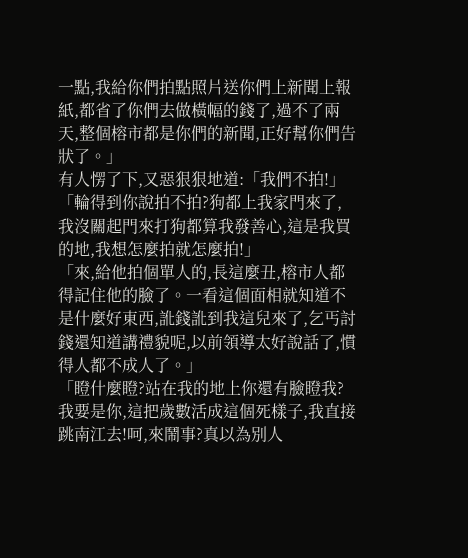一點,我給你們拍點照片送你們上新聞上報紙,都省了你們去做橫幅的錢了,過不了兩天,整個榕市都是你們的新聞,正好幫你們告狀了。」
有人愣了下,又惡狠狠地道:「我們不拍!」
「輪得到你說拍不拍?狗都上我家門來了,我沒關起門來打狗都算我發善心,這是我買的地,我想怎麼拍就怎麼拍!」
「來,給他拍個單人的,長這麼丑,榕市人都得記住他的臉了。一看這個面相就知道不是什麼好東西,訛錢訛到我這兒來了,乞丐討錢還知道講禮貌呢,以前領導太好說話了,慣得人都不成人了。」
「瞪什麼瞪?站在我的地上你還有臉瞪我?我要是你,這把歲數活成這個死樣子,我直接跳南江去!呵,來鬧事?真以為別人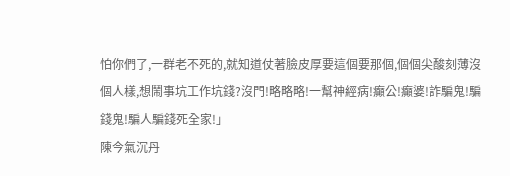怕你們了,一群老不死的,就知道仗著臉皮厚要這個要那個,個個尖酸刻薄沒個人樣,想鬧事坑工作坑錢?沒門!略略略!一幫神經病!癲公!癲婆!詐騙鬼!騙錢鬼!騙人騙錢死全家!」
陳今氣沉丹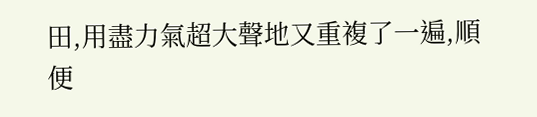田,用盡力氣超大聲地又重複了一遍,順便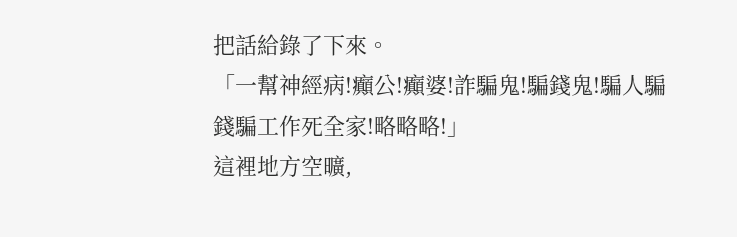把話給錄了下來。
「一幫神經病!癲公!癲婆!詐騙鬼!騙錢鬼!騙人騙錢騙工作死全家!略略略!」
這裡地方空曠,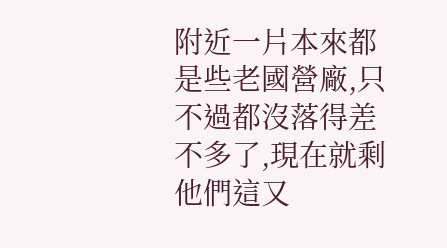附近一片本來都是些老國營廠,只不過都沒落得差不多了,現在就剩他們這又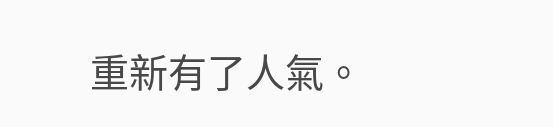重新有了人氣。